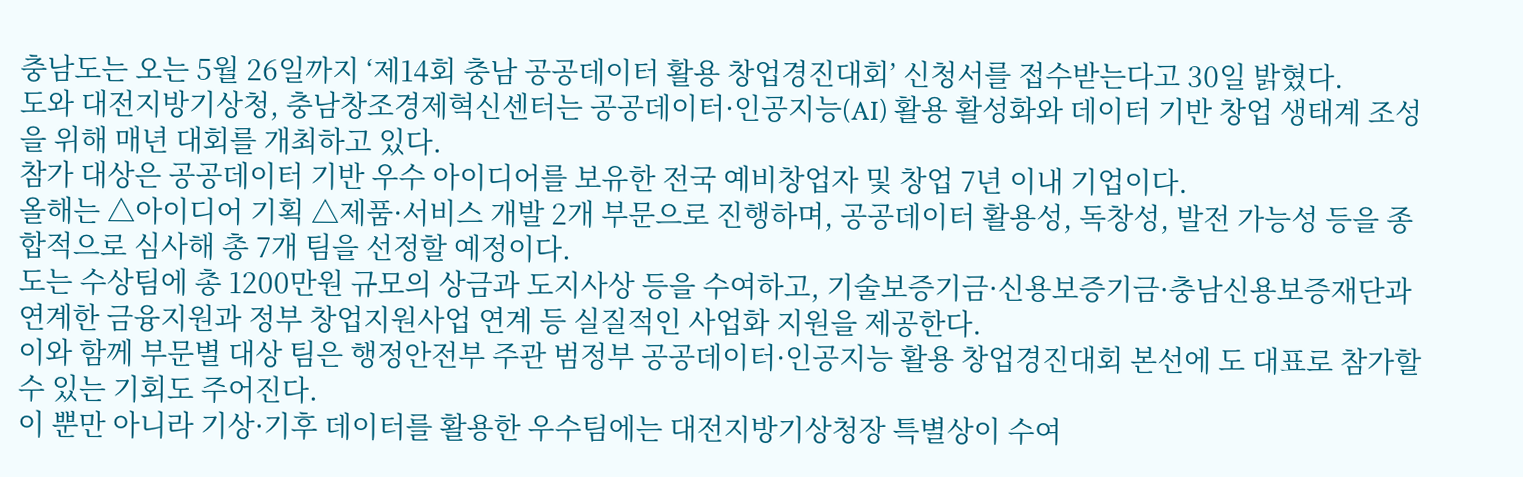충남도는 오는 5월 26일까지 ‘제14회 충남 공공데이터 활용 창업경진대회’ 신청서를 접수받는다고 30일 밝혔다.
도와 대전지방기상청, 충남창조경제혁신센터는 공공데이터·인공지능(AI) 활용 활성화와 데이터 기반 창업 생태계 조성을 위해 매년 대회를 개최하고 있다.
참가 대상은 공공데이터 기반 우수 아이디어를 보유한 전국 예비창업자 및 창업 7년 이내 기업이다.
올해는 △아이디어 기획 △제품·서비스 개발 2개 부문으로 진행하며, 공공데이터 활용성, 독창성, 발전 가능성 등을 종합적으로 심사해 총 7개 팀을 선정할 예정이다.
도는 수상팀에 총 1200만원 규모의 상금과 도지사상 등을 수여하고, 기술보증기금·신용보증기금·충남신용보증재단과 연계한 금융지원과 정부 창업지원사업 연계 등 실질적인 사업화 지원을 제공한다.
이와 함께 부문별 대상 팀은 행정안전부 주관 범정부 공공데이터·인공지능 활용 창업경진대회 본선에 도 대표로 참가할 수 있는 기회도 주어진다.
이 뿐만 아니라 기상·기후 데이터를 활용한 우수팀에는 대전지방기상청장 특별상이 수여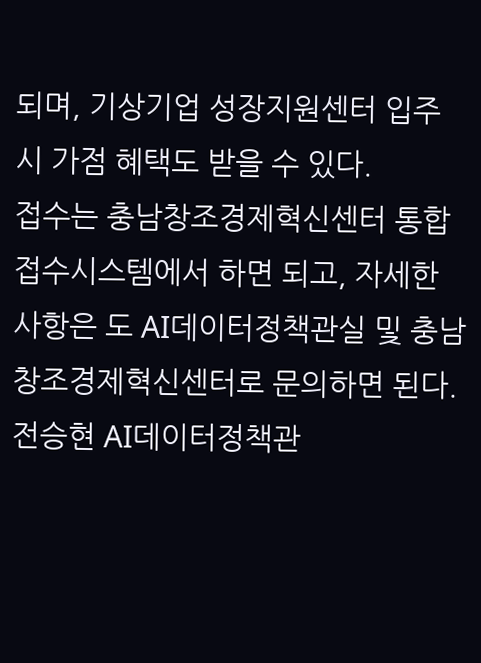되며, 기상기업 성장지원센터 입주 시 가점 혜택도 받을 수 있다.
접수는 충남창조경제혁신센터 통합접수시스템에서 하면 되고, 자세한 사항은 도 AI데이터정책관실 및 충남창조경제혁신센터로 문의하면 된다.
전승현 AI데이터정책관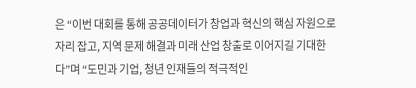은 “이번 대회를 통해 공공데이터가 창업과 혁신의 핵심 자원으로 자리 잡고, 지역 문제 해결과 미래 산업 창출로 이어지길 기대한다”며 “도민과 기업, 청년 인재들의 적극적인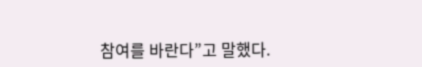참여를 바란다”고 말했다.